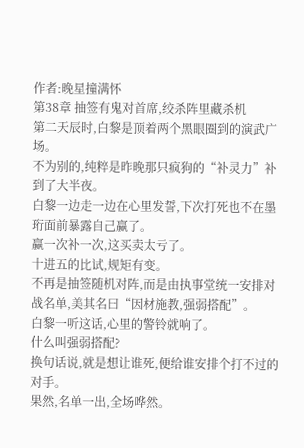作者:晚星撞满怀
第38章 抽签有鬼对首席,绞杀阵里藏杀机
第二天辰时,白黎是顶着两个黑眼圈到的演武广场。
不为别的,纯粹是昨晚那只疯狗的“补灵力”补到了大半夜。
白黎一边走一边在心里发誓,下次打死也不在墨珩面前暴露自己赢了。
赢一次补一次,这买卖太亏了。
十进五的比试,规矩有变。
不再是抽签随机对阵,而是由执事堂统一安排对战名单,美其名曰“因材施教,强弱搭配”。
白黎一听这话,心里的警铃就响了。
什么叫强弱搭配?
换句话说,就是想让谁死,便给谁安排个打不过的对手。
果然,名单一出,全场哗然。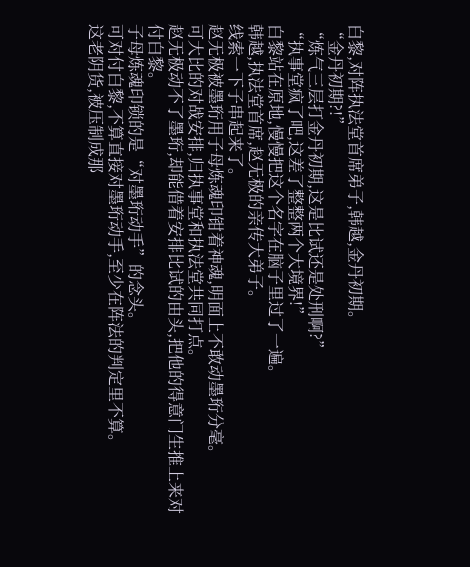白黎,对阵执法堂首席弟子,韩越,金丹初期。
“金丹初期?!”
“炼气三层打金丹初期,这是比试还是处刑啊?”
“执事堂疯了吧,这差了整整两个大境界!”
白黎站在原地,慢慢把这个名字在脑子里过了一遍。
韩越,执法堂首席,赵无极的亲传大弟子。
线索一下子串起来了。
赵无极被墨珩用子母炼魂印钳着神魂,明面上不敢动墨珩分毫。
可大比的对战安排,归执事堂和执法堂共同打点。
赵无极动不了墨珩,却能借着安排比试的由头,把他的得意门生推上来对付白黎。
子母炼魂印锁的是“对墨珩动手”的念头。
可对付白黎,不算直接对墨珩动手,至少在阵法的判定里不算。
这老阴货,被压制成那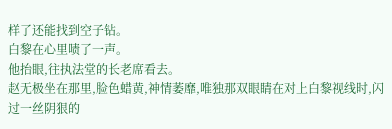样了还能找到空子钻。
白黎在心里啧了一声。
他抬眼,往执法堂的长老席看去。
赵无极坐在那里,脸色蜡黄,神情萎靡,唯独那双眼睛在对上白黎视线时,闪过一丝阴狠的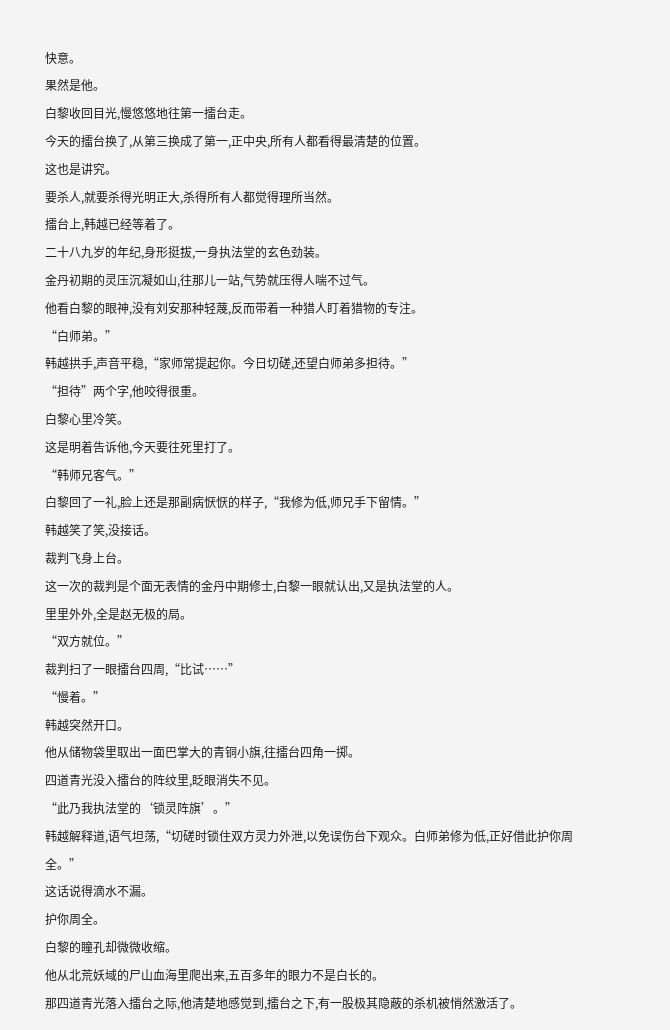快意。
果然是他。
白黎收回目光,慢悠悠地往第一擂台走。
今天的擂台换了,从第三换成了第一,正中央,所有人都看得最清楚的位置。
这也是讲究。
要杀人,就要杀得光明正大,杀得所有人都觉得理所当然。
擂台上,韩越已经等着了。
二十八九岁的年纪,身形挺拔,一身执法堂的玄色劲装。
金丹初期的灵压沉凝如山,往那儿一站,气势就压得人喘不过气。
他看白黎的眼神,没有刘安那种轻蔑,反而带着一种猎人盯着猎物的专注。
“白师弟。”
韩越拱手,声音平稳,“家师常提起你。今日切磋,还望白师弟多担待。”
“担待”两个字,他咬得很重。
白黎心里冷笑。
这是明着告诉他,今天要往死里打了。
“韩师兄客气。”
白黎回了一礼,脸上还是那副病恹恹的样子,“我修为低,师兄手下留情。”
韩越笑了笑,没接话。
裁判飞身上台。
这一次的裁判是个面无表情的金丹中期修士,白黎一眼就认出,又是执法堂的人。
里里外外,全是赵无极的局。
“双方就位。”
裁判扫了一眼擂台四周,“比试……”
“慢着。”
韩越突然开口。
他从储物袋里取出一面巴掌大的青铜小旗,往擂台四角一掷。
四道青光没入擂台的阵纹里,眨眼消失不见。
“此乃我执法堂的‘锁灵阵旗’。”
韩越解释道,语气坦荡,“切磋时锁住双方灵力外泄,以免误伤台下观众。白师弟修为低,正好借此护你周全。”
这话说得滴水不漏。
护你周全。
白黎的瞳孔却微微收缩。
他从北荒妖域的尸山血海里爬出来,五百多年的眼力不是白长的。
那四道青光落入擂台之际,他清楚地感觉到,擂台之下,有一股极其隐蔽的杀机被悄然激活了。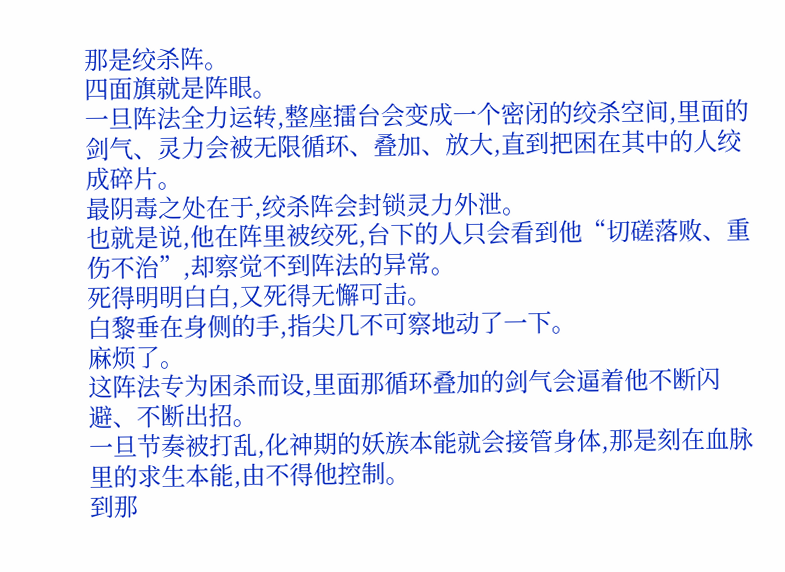那是绞杀阵。
四面旗就是阵眼。
一旦阵法全力运转,整座擂台会变成一个密闭的绞杀空间,里面的剑气、灵力会被无限循环、叠加、放大,直到把困在其中的人绞成碎片。
最阴毒之处在于,绞杀阵会封锁灵力外泄。
也就是说,他在阵里被绞死,台下的人只会看到他“切磋落败、重伤不治”,却察觉不到阵法的异常。
死得明明白白,又死得无懈可击。
白黎垂在身侧的手,指尖几不可察地动了一下。
麻烦了。
这阵法专为困杀而设,里面那循环叠加的剑气会逼着他不断闪避、不断出招。
一旦节奏被打乱,化神期的妖族本能就会接管身体,那是刻在血脉里的求生本能,由不得他控制。
到那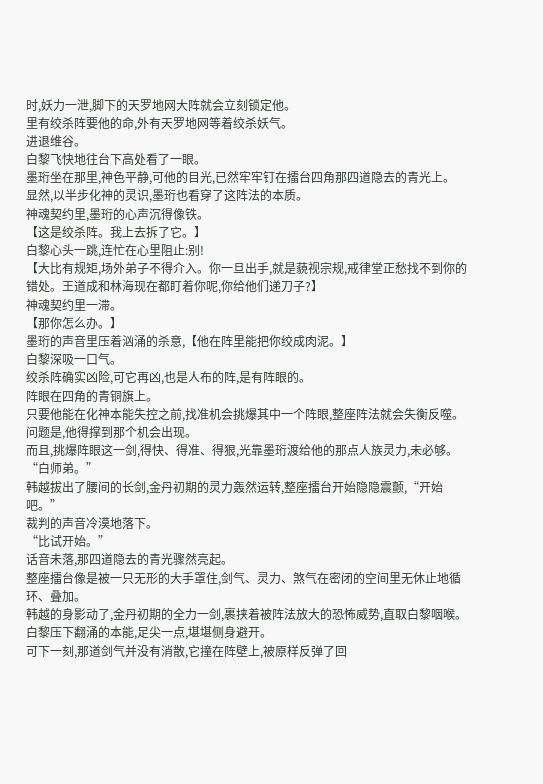时,妖力一泄,脚下的天罗地网大阵就会立刻锁定他。
里有绞杀阵要他的命,外有天罗地网等着绞杀妖气。
进退维谷。
白黎飞快地往台下高处看了一眼。
墨珩坐在那里,神色平静,可他的目光,已然牢牢钉在擂台四角那四道隐去的青光上。
显然,以半步化神的灵识,墨珩也看穿了这阵法的本质。
神魂契约里,墨珩的心声沉得像铁。
【这是绞杀阵。我上去拆了它。】
白黎心头一跳,连忙在心里阻止:别!
【大比有规矩,场外弟子不得介入。你一旦出手,就是藐视宗规,戒律堂正愁找不到你的错处。王道成和林海现在都盯着你呢,你给他们递刀子?】
神魂契约里一滞。
【那你怎么办。】
墨珩的声音里压着汹涌的杀意,【他在阵里能把你绞成肉泥。】
白黎深吸一口气。
绞杀阵确实凶险,可它再凶,也是人布的阵,是有阵眼的。
阵眼在四角的青铜旗上。
只要他能在化神本能失控之前,找准机会挑爆其中一个阵眼,整座阵法就会失衡反噬。
问题是,他得撑到那个机会出现。
而且,挑爆阵眼这一剑,得快、得准、得狠,光靠墨珩渡给他的那点人族灵力,未必够。
“白师弟。”
韩越拔出了腰间的长剑,金丹初期的灵力轰然运转,整座擂台开始隐隐震颤,“开始吧。”
裁判的声音冷漠地落下。
“比试开始。”
话音未落,那四道隐去的青光骤然亮起。
整座擂台像是被一只无形的大手罩住,剑气、灵力、煞气在密闭的空间里无休止地循环、叠加。
韩越的身影动了,金丹初期的全力一剑,裹挟着被阵法放大的恐怖威势,直取白黎咽喉。
白黎压下翻涌的本能,足尖一点,堪堪侧身避开。
可下一刻,那道剑气并没有消散,它撞在阵壁上,被原样反弹了回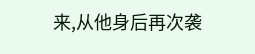来,从他身后再次袭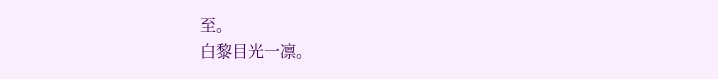至。
白黎目光一凛。